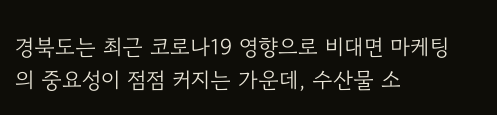경북도는 최근 코로나19 영향으로 비대면 마케팅의 중요성이 점점 커지는 가운데, 수산물 소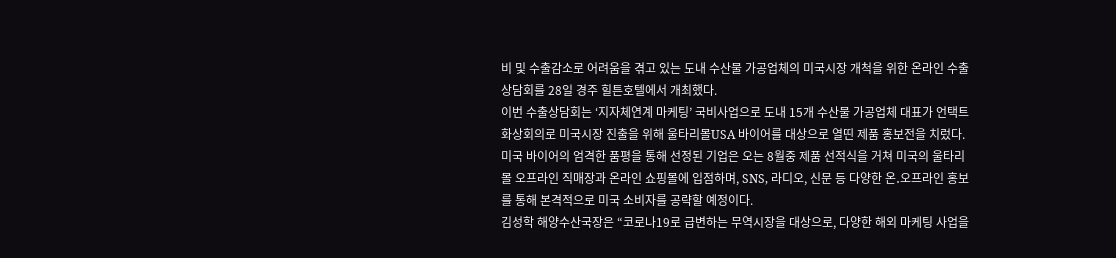비 및 수출감소로 어려움을 겪고 있는 도내 수산물 가공업체의 미국시장 개척을 위한 온라인 수출상담회를 28일 경주 힐튼호텔에서 개최했다.
이번 수출상담회는 ‘지자체연계 마케팅’ 국비사업으로 도내 15개 수산물 가공업체 대표가 언택트 화상회의로 미국시장 진출을 위해 울타리몰USA 바이어를 대상으로 열띤 제품 홍보전을 치렀다.
미국 바이어의 엄격한 품평을 통해 선정된 기업은 오는 8월중 제품 선적식을 거쳐 미국의 울타리몰 오프라인 직매장과 온라인 쇼핑몰에 입점하며, SNS, 라디오, 신문 등 다양한 온․오프라인 홍보를 통해 본격적으로 미국 소비자를 공략할 예정이다.
김성학 해양수산국장은 “코로나19로 급변하는 무역시장을 대상으로, 다양한 해외 마케팅 사업을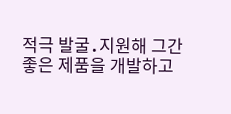적극 발굴․지원해 그간 좋은 제품을 개발하고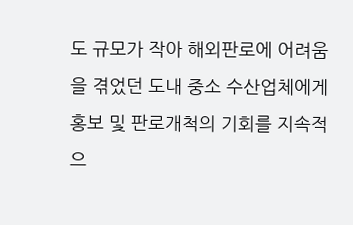도 규모가 작아 해외판로에 어려움을 겪었던 도내 중소 수산업체에게 홍보 및 판로개척의 기회를 지속적으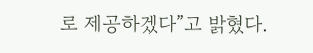로 제공하겠다”고 밝혔다.